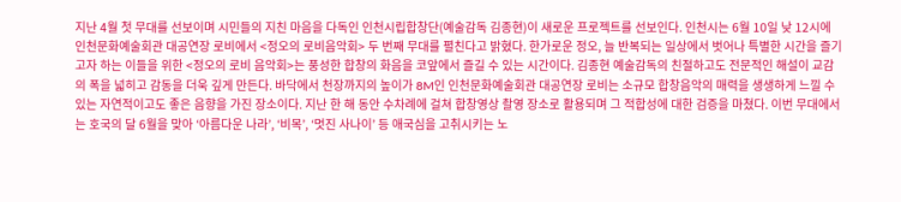지난 4월 첫 무대를 선보이며 시민들의 지친 마음을 다독인 인천시립합창단(예술감독 김종현)이 새로운 프로젝트를 선보인다. 인천시는 6월 10일 낮 12시에 인천문화예술회관 대공연장 로비에서 <정오의 로비음악회> 두 번째 무대를 펼친다고 밝혔다. 한가로운 정오, 늘 반복되는 일상에서 벗어나 특별한 시간을 즐기고자 하는 이들을 위한 <정오의 로비 음악회>는 풍성한 합창의 화음을 코앞에서 즐길 수 있는 시간이다. 김종현 예술감독의 친절하고도 전문적인 해설이 교감의 폭을 넓히고 감동을 더욱 깊게 만든다. 바닥에서 천장까지의 높이가 8M인 인천문화예술회관 대공연장 로비는 소규모 합창음악의 매력을 생생하게 느낄 수 있는 자연적이고도 좋은 음향을 가진 장소이다. 지난 한 해 동안 수차례에 걸쳐 합창영상 촬영 장소로 활용되며 그 적합성에 대한 검증을 마쳤다. 이번 무대에서는 호국의 달 6월을 맞아 ‘아름다운 나라’, ‘비목’, ‘멋진 사나이’ 등 애국심을 고취시키는 노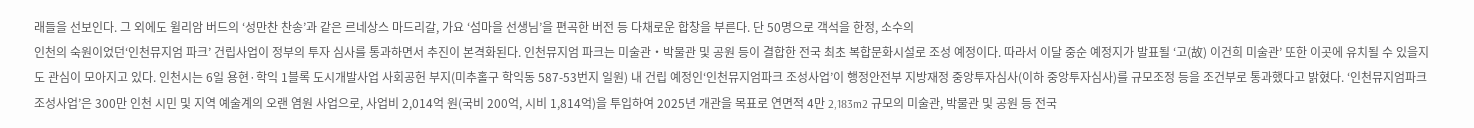래들을 선보인다. 그 외에도 윌리암 버드의 ‘성만찬 찬송’과 같은 르네상스 마드리갈, 가요 ‘섬마을 선생님’을 편곡한 버전 등 다채로운 합창을 부른다. 단 50명으로 객석을 한정, 소수의
인천의 숙원이었던‘인천뮤지엄 파크’ 건립사업이 정부의 투자 심사를 통과하면서 추진이 본격화된다. 인천뮤지엄 파크는 미술관・박물관 및 공원 등이 결합한 전국 최초 복합문화시설로 조성 예정이다. 따라서 이달 중순 예정지가 발표될 ‘고(故) 이건희 미술관’ 또한 이곳에 유치될 수 있을지도 관심이 모아지고 있다. 인천시는 6일 용현·학익 1블록 도시개발사업 사회공헌 부지(미추홀구 학익동 587-53번지 일원) 내 건립 예정인‘인천뮤지엄파크 조성사업’이 행정안전부 지방재정 중앙투자심사(이하 중앙투자심사)를 규모조정 등을 조건부로 통과했다고 밝혔다. ‘인천뮤지엄파크 조성사업’은 300만 인천 시민 및 지역 예술계의 오랜 염원 사업으로, 사업비 2,014억 원(국비 200억, 시비 1,814억)을 투입하여 2025년 개관을 목표로 연면적 4만 2,183m2 규모의 미술관, 박물관 및 공원 등 전국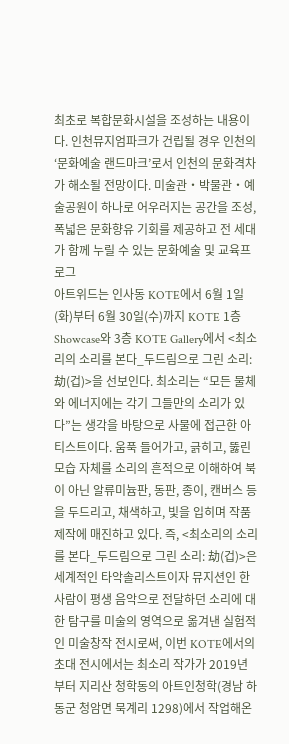최초로 복합문화시설을 조성하는 내용이다. 인천뮤지엄파크가 건립될 경우 인천의 ‘문화예술 랜드마크’로서 인천의 문화격차가 해소될 전망이다. 미술관・박물관・예술공원이 하나로 어우러지는 공간을 조성, 폭넓은 문화향유 기회를 제공하고 전 세대가 함께 누릴 수 있는 문화예술 및 교육프로그
아트위드는 인사동 KOTE에서 6월 1일(화)부터 6월 30일(수)까지 KOTE 1층 Showcase와 3층 KOTE Gallery에서 <최소리의 소리를 본다_두드림으로 그린 소리: 劫(겁)>을 선보인다. 최소리는 “모든 물체와 에너지에는 각기 그들만의 소리가 있다”는 생각을 바탕으로 사물에 접근한 아티스트이다. 움푹 들어가고, 긁히고, 뚫린 모습 자체를 소리의 흔적으로 이해하여 북이 아닌 알류미늄판, 동판, 종이, 캔버스 등을 두드리고, 채색하고, 빛을 입히며 작품 제작에 매진하고 있다. 즉, <최소리의 소리를 본다_두드림으로 그린 소리: 劫(겁)>은 세계적인 타악솔리스트이자 뮤지션인 한 사람이 평생 음악으로 전달하던 소리에 대한 탐구를 미술의 영역으로 옮겨낸 실험적인 미술창작 전시로써, 이번 KOTE에서의 초대 전시에서는 최소리 작가가 2019년부터 지리산 청학동의 아트인청학(경남 하동군 청암면 묵계리 1298)에서 작업해온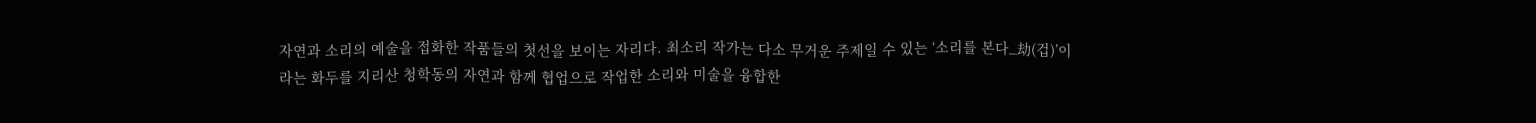자연과 소리의 예술을 접화한 작품들의 첫선을 보이는 자리다. 최소리 작가는 다소 무거운 주제일 수 있는 ‘소리를 본다_劫(겁)’이라는 화두를 지리산 청학동의 자연과 함께 협업으로 작업한 소리와 미술을 융합한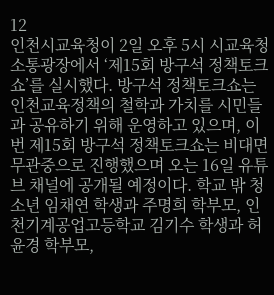12
인천시교육청이 2일 오후 5시 시교육청 소통광장에서 ‘제15회 방구석 정책토크쇼’를 실시했다. 방구석 정책토크쇼는 인천교육정책의 철학과 가치를 시민들과 공유하기 위해 운영하고 있으며, 이번 제15회 방구석 정책토크쇼는 비대면 무관중으로 진행했으며 오는 16일 유튜브 채널에 공개될 예정이다. 학교 밖 청소년 임채연 학생과 주명희 학부모, 인천기계공업고등학교 김기수 학생과 허윤경 학부모,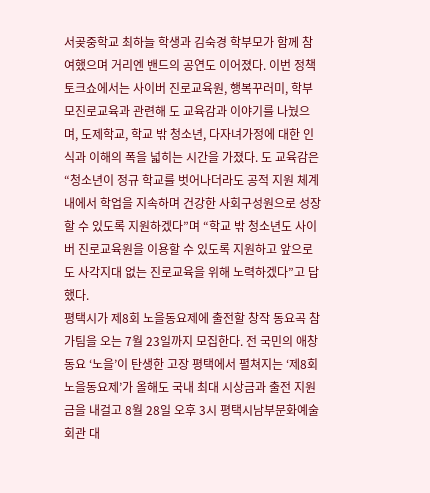서곶중학교 최하늘 학생과 김숙경 학부모가 함께 참여했으며 거리엔 밴드의 공연도 이어졌다. 이번 정책토크쇼에서는 사이버 진로교육원, 행복꾸러미, 학부모진로교육과 관련해 도 교육감과 이야기를 나눴으며, 도제학교, 학교 밖 청소년, 다자녀가정에 대한 인식과 이해의 폭을 넓히는 시간을 가졌다. 도 교육감은 “청소년이 정규 학교를 벗어나더라도 공적 지원 체계 내에서 학업을 지속하며 건강한 사회구성원으로 성장할 수 있도록 지원하겠다”며 “학교 밖 청소년도 사이버 진로교육원을 이용할 수 있도록 지원하고 앞으로도 사각지대 없는 진로교육을 위해 노력하겠다”고 답했다.
평택시가 제8회 노을동요제에 출전할 창작 동요곡 참가팀을 오는 7월 23일까지 모집한다. 전 국민의 애창동요 ‘노을’이 탄생한 고장 평택에서 펼쳐지는 ‘제8회 노을동요제’가 올해도 국내 최대 시상금과 출전 지원금을 내걸고 8월 28일 오후 3시 평택시남부문화예술회관 대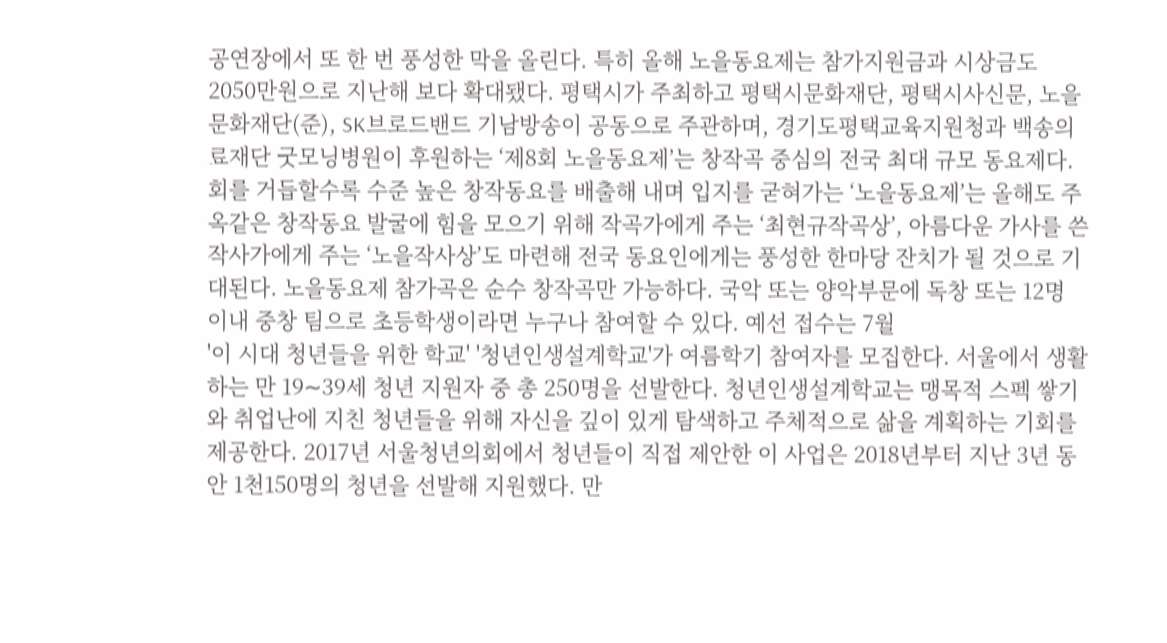공연장에서 또 한 번 풍성한 막을 올린다. 특히 올해 노을동요제는 참가지원금과 시상금도 2050만원으로 지난해 보다 확대됐다. 평택시가 주최하고 평택시문화재단, 평택시사신문, 노을문화재단(준), SK브로드밴드 기남방송이 공동으로 주관하며, 경기도평택교육지원청과 백송의료재단 굿모닝병원이 후원하는 ‘제8회 노을동요제’는 창작곡 중심의 전국 최대 규모 동요제다. 회를 거듭할수록 수준 높은 창작동요를 배출해 내며 입지를 굳혀가는 ‘노을동요제’는 올해도 주옥같은 창작동요 발굴에 힘을 모으기 위해 작곡가에게 주는 ‘최현규작곡상’, 아름다운 가사를 쓴 작사가에게 주는 ‘노을작사상’도 마련해 전국 동요인에게는 풍성한 한마당 잔치가 될 것으로 기대된다. 노을동요제 참가곡은 순수 창작곡만 가능하다. 국악 또는 양악부문에 독창 또는 12명 이내 중창 팀으로 초등학생이라면 누구나 참여할 수 있다. 예선 접수는 7월
'이 시대 청년들을 위한 학교' '청년인생설계학교'가 여름학기 참여자를 모집한다. 서울에서 생활하는 만 19∼39세 청년 지원자 중 총 250명을 선발한다. 청년인생설계학교는 맹목적 스펙 쌓기와 취업난에 지친 청년들을 위해 자신을 깊이 있게 탐색하고 주체적으로 삶을 계획하는 기회를 제공한다. 2017년 서울청년의회에서 청년들이 직접 제안한 이 사업은 2018년부터 지난 3년 동안 1천150명의 청년을 선발해 지원했다. 만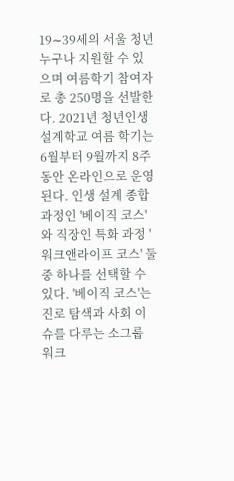19∼39세의 서울 청년 누구나 지원할 수 있으며 여름학기 참여자로 총 250명을 선발한다. 2021년 청년인생설계학교 여름 학기는 6월부터 9월까지 8주 동안 온라인으로 운영된다. 인생 설계 종합 과정인 '베이직 코스'와 직장인 특화 과정 '워크앤라이프 코스' 둘 중 하나를 선택할 수 있다. '베이직 코스'는 진로 탐색과 사회 이슈를 다루는 소그룹 워크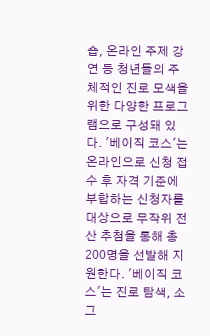숍, 온라인 주제 강연 등 청년들의 주체적인 진로 모색을 위한 다양한 프로그램으로 구성돼 있다. '베이직 코스'는 온라인으로 신청 접수 후 자격 기준에 부합하는 신청자를 대상으로 무작위 전산 추첨을 통해 총 200명을 선발해 지원한다. '베이직 코스'는 진로 탐색, 소그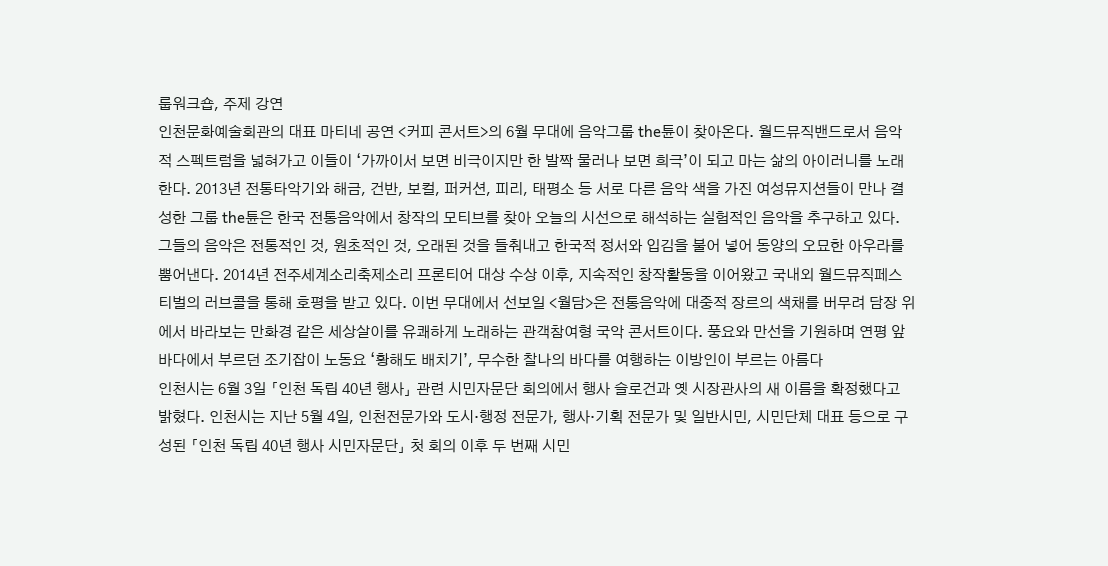룹워크숍, 주제 강연
인천문화예술회관의 대표 마티네 공연 <커피 콘서트>의 6월 무대에 음악그룹 the튠이 찾아온다. 월드뮤직밴드로서 음악적 스펙트럼을 넓혀가고 이들이 ‘가까이서 보면 비극이지만 한 발짝 물러나 보면 희극’이 되고 마는 삶의 아이러니를 노래한다. 2013년 전통타악기와 해금, 건반, 보컬, 퍼커션, 피리, 태평소 등 서로 다른 음악 색을 가진 여성뮤지션들이 만나 결성한 그룹 the튠은 한국 전통음악에서 창작의 모티브를 찾아 오늘의 시선으로 해석하는 실험적인 음악을 추구하고 있다. 그들의 음악은 전통적인 것, 원초적인 것, 오래된 것을 들춰내고 한국적 정서와 입김을 불어 넣어 동양의 오묘한 아우라를 뿜어낸다. 2014년 전주세계소리축제소리 프론티어 대상 수상 이후, 지속적인 창작활동을 이어왔고 국내외 월드뮤직페스티벌의 러브콜을 통해 호평을 받고 있다. 이번 무대에서 선보일 <월담>은 전통음악에 대중적 장르의 색채를 버무려 담장 위에서 바라보는 만화경 같은 세상살이를 유쾌하게 노래하는 관객참여형 국악 콘서트이다. 풍요와 만선을 기원하며 연평 앞바다에서 부르던 조기잡이 노동요 ‘황해도 배치기’, 무수한 찰나의 바다를 여행하는 이방인이 부르는 아름다
인천시는 6월 3일 「인천 독립 40년 행사」 관련 시민자문단 회의에서 행사 슬로건과 옛 시장관사의 새 이름을 확정했다고 밝혔다. 인천시는 지난 5월 4일, 인천전문가와 도시·행정 전문가, 행사·기획 전문가 및 일반시민, 시민단체 대표 등으로 구성된 「인천 독립 40년 행사 시민자문단」 첫 회의 이후 두 번째 시민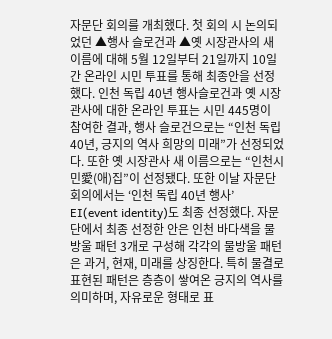자문단 회의를 개최했다. 첫 회의 시 논의되었던 ▲행사 슬로건과 ▲옛 시장관사의 새 이름에 대해 5월 12일부터 21일까지 10일 간 온라인 시민 투표를 통해 최종안을 선정했다. 인천 독립 40년 행사슬로건과 옛 시장관사에 대한 온라인 투표는 시민 445명이 참여한 결과, 행사 슬로건으로는 “인천 독립 40년, 긍지의 역사 희망의 미래”가 선정되었다. 또한 옛 시장관사 새 이름으로는 “인천시민愛(애)집”이 선정됐다. 또한 이날 자문단회의에서는 ‘인천 독립 40년 행사’ EI(event identity)도 최종 선정했다. 자문단에서 최종 선정한 안은 인천 바다색을 물방울 패턴 3개로 구성해 각각의 물방울 패턴은 과거, 현재, 미래를 상징한다. 특히 물결로 표현된 패턴은 층층이 쌓여온 긍지의 역사를 의미하며, 자유로운 형태로 표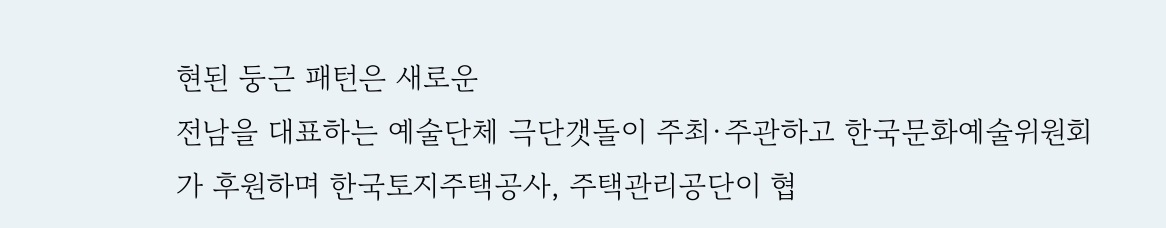현된 둥근 패턴은 새로운
전남을 대표하는 예술단체 극단갯돌이 주최·주관하고 한국문화예술위원회가 후원하며 한국토지주택공사, 주택관리공단이 협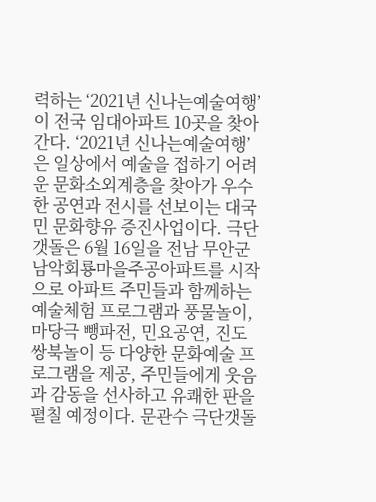력하는 ‘2021년 신나는예술여행’이 전국 임대아파트 10곳을 찾아간다. ‘2021년 신나는예술여행’은 일상에서 예술을 접하기 어려운 문화소외계층을 찾아가 우수한 공연과 전시를 선보이는 대국민 문화향유 증진사업이다. 극단갯돌은 6월 16일을 전남 무안군 남악회룡마을주공아파트를 시작으로 아파트 주민들과 함께하는 예술체험 프로그램과 풍물놀이, 마당극 뺑파전, 민요공연, 진도 쌍북놀이 등 다양한 문화예술 프로그램을 제공, 주민들에게 웃음과 감동을 선사하고 유쾌한 판을 펼칠 예정이다. 문관수 극단갯돌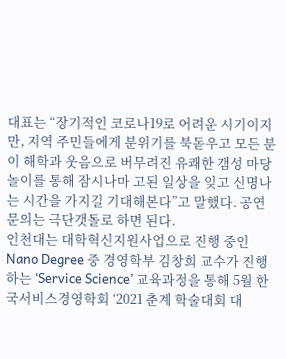대표는 “장기적인 코로나19로 어려운 시기이지만, 지역 주민들에게 분위기를 북돋우고 모든 분이 해학과 웃음으로 버무려진 유쾌한 갬성 마당놀이를 통해 잠시나마 고된 일상을 잊고 신명나는 시간을 가지길 기대해본다”고 말했다. 공연 문의는 극단갯돌로 하면 된다.
인천대는 대학혁신지원사업으로 진행 중인 Nano Degree 중 경영학부 김창희 교수가 진행하는 ‘Service Science’ 교육과정을 통해 5월 한국서비스경영학회 ‘2021 춘계 학술대회 대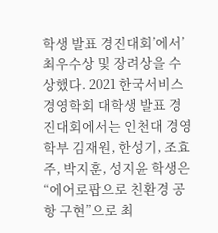학생 발표 경진대회’에서’ 최우수상 및 장려상을 수상했다. 2021 한국서비스경영학회 대학생 발표 경진대회에서는 인천대 경영학부 김재원, 한성기, 조효주, 박지훈, 성지윤 학생은 “에어로팝으로 친환경 공항 구현”으로 최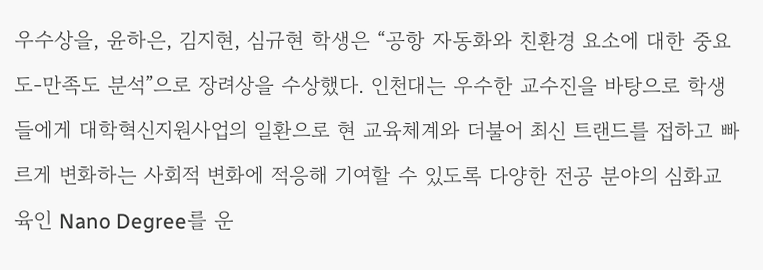우수상을, 윤하은, 김지현, 심규현 학생은 “공항 자동화와 친환경 요소에 대한 중요도-만족도 분석”으로 장려상을 수상했다. 인천대는 우수한 교수진을 바탕으로 학생들에게 대학혁신지원사업의 일환으로 현 교육체계와 더불어 최신 트랜드를 접하고 빠르게 변화하는 사회적 변화에 적응해 기여할 수 있도록 다양한 전공 분야의 심화교육인 Nano Degree를 운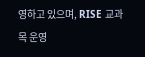영하고 있으며, RISE 교과목 운영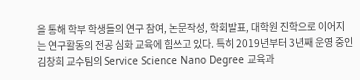을 통해 학부 학생들의 연구 참여, 논문작성, 학회발표, 대학원 진학으로 이어지는 연구활동의 전공 심화 교육에 힘쓰고 있다. 특히 2019년부터 3년째 운영 중인 김창희 교수팀의 Service Science Nano Degree 교육과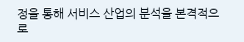정을 통해 서비스 산업의 분석을 본격적으로